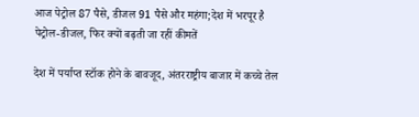आज पेट्रोल 87 पैसे, डीजल 91 पैसे और महंगा;देश में भरपूर है पेट्रोल-डीजल, फिर क्यों बढ़ती जा रहीं कीमतें

देश में पर्याप्त स्टॉक होने के बावजूद, अंतरराष्ट्रीय बाजार में कच्चे तेल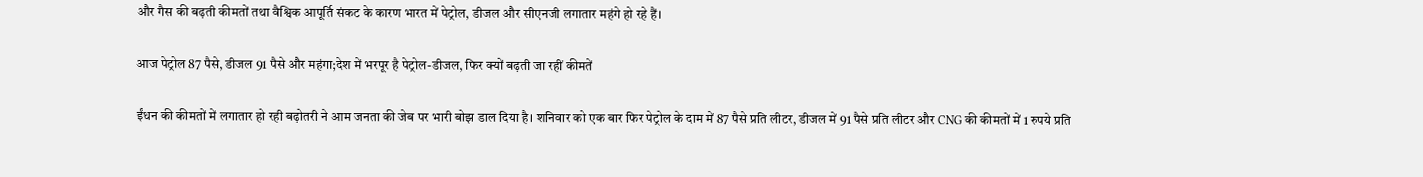और गैस की बढ़ती कीमतों तथा वैश्विक आपूर्ति संकट के कारण भारत में पेट्रोल, डीजल और सीएनजी लगातार महंगे हो रहे हैं।

आज पेट्रोल 87 पैसे, डीजल 91 पैसे और महंगा;देश में भरपूर है पेट्रोल-डीजल, फिर क्यों बढ़ती जा रहीं कीमतें

ईंधन की कीमतों में लगातार हो रही बढ़ोतरी ने आम जनता की जेब पर भारी बोझ डाल दिया है। शनिवार को एक बार फिर पेट्रोल के दाम में 87 पैसे प्रति लीटर, डीजल में 91 पैसे प्रति लीटर और CNG की कीमतों में 1 रुपये प्रति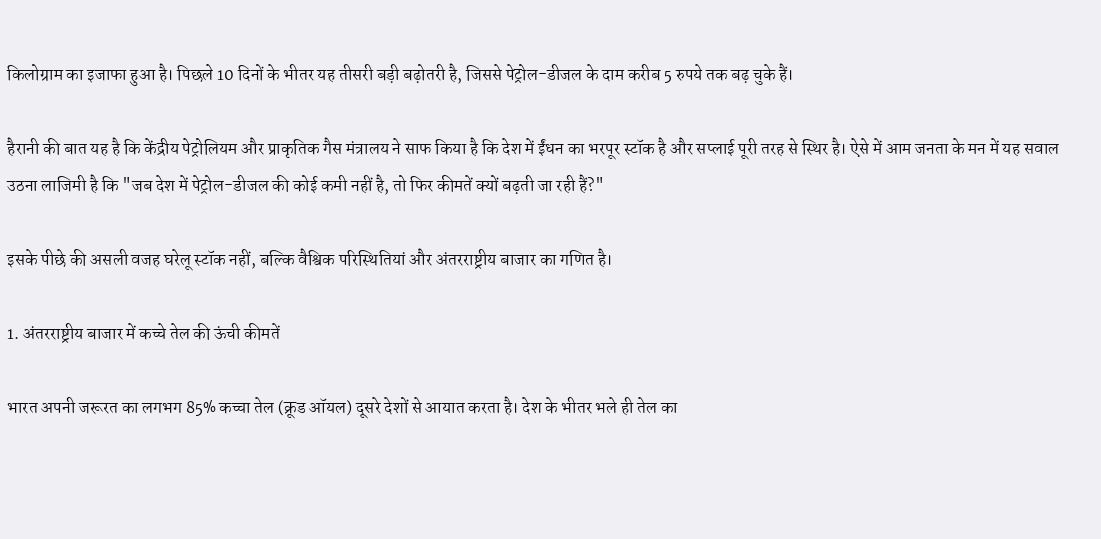किलोग्राम का इजाफा हुआ है। पिछले 10 दिनों के भीतर यह तीसरी बड़ी बढ़ोतरी है, जिससे पेट्रोल-डीजल के दाम करीब 5 रुपये तक बढ़ चुके हैं।

हैरानी की बात यह है कि केंद्रीय पेट्रोलियम और प्राकृतिक गैस मंत्रालय ने साफ किया है कि देश में ईंधन का भरपूर स्टॉक है और सप्लाई पूरी तरह से स्थिर है। ऐसे में आम जनता के मन में यह सवाल उठना लाजिमी है कि "जब देश में पेट्रोल-डीजल की कोई कमी नहीं है, तो फिर कीमतें क्यों बढ़ती जा रही हैं?"

इसके पीछे की असली वजह घरेलू स्टॉक नहीं, बल्कि वैश्विक परिस्थितियां और अंतरराष्ट्रीय बाजार का गणित है।

1. अंतरराष्ट्रीय बाजार में कच्चे तेल की ऊंची कीमतें

भारत अपनी जरूरत का लगभग 85% कच्चा तेल (क्रूड ऑयल) दूसरे देशों से आयात करता है। देश के भीतर भले ही तेल का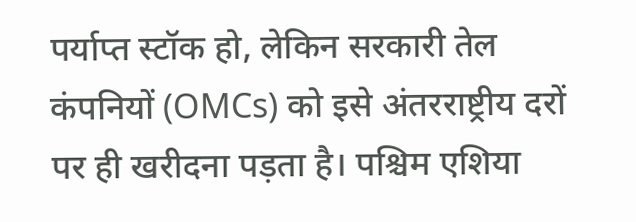पर्याप्त स्टॉक हो, लेकिन सरकारी तेल कंपनियों (OMCs) को इसे अंतरराष्ट्रीय दरों पर ही खरीदना पड़ता है। पश्चिम एशिया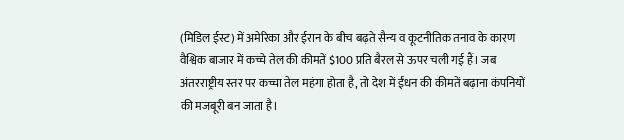(मिडिल ईस्ट) में अमेरिका और ईरान के बीच बढ़ते सैन्य व कूटनीतिक तनाव के कारण वैश्विक बाजार में कच्चे तेल की कीमतें $100 प्रति बैरल से ऊपर चली गई हैं। जब अंतरराष्ट्रीय स्तर पर कच्चा तेल महंगा होता है, तो देश में ईंधन की कीमतें बढ़ाना कंपनियों की मजबूरी बन जाता है।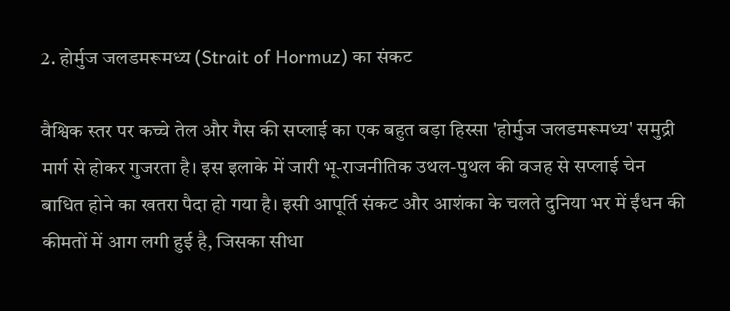2. होर्मुज जलडमरूमध्य (Strait of Hormuz) का संकट

वैश्विक स्तर पर कच्चे तेल और गैस की सप्लाई का एक बहुत बड़ा हिस्सा 'होर्मुज जलडमरूमध्य' समुद्री मार्ग से होकर गुजरता है। इस इलाके में जारी भू-राजनीतिक उथल-पुथल की वजह से सप्लाई चेन बाधित होने का खतरा पैदा हो गया है। इसी आपूर्ति संकट और आशंका के चलते दुनिया भर में ईंधन की कीमतों में आग लगी हुई है, जिसका सीधा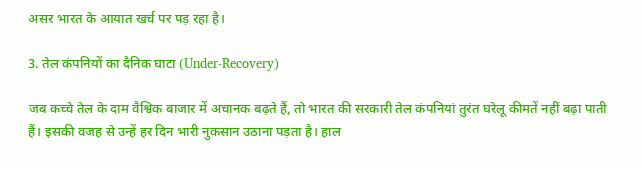असर भारत के आयात खर्च पर पड़ रहा है।

3. तेल कंपनियों का दैनिक घाटा (Under-Recovery)

जब कच्चे तेल के दाम वैश्विक बाजार में अचानक बढ़ते हैं, तो भारत की सरकारी तेल कंपनियां तुरंत घरेलू कीमतें नहीं बढ़ा पाती हैं। इसकी वजह से उन्हें हर दिन भारी नुकसान उठाना पड़ता है। हाल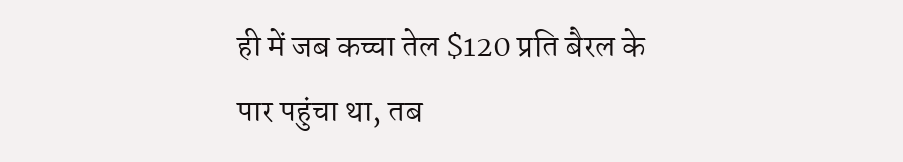ही में जब कच्चा तेल $120 प्रति बैरल के पार पहुंचा था, तब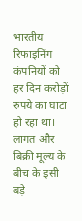भारतीय रिफाइनिंग कंपनियों को हर दिन करोड़ों रुपये का घाटा हो रहा था। लागत और बिक्री मूल्य के बीच के इसी बड़े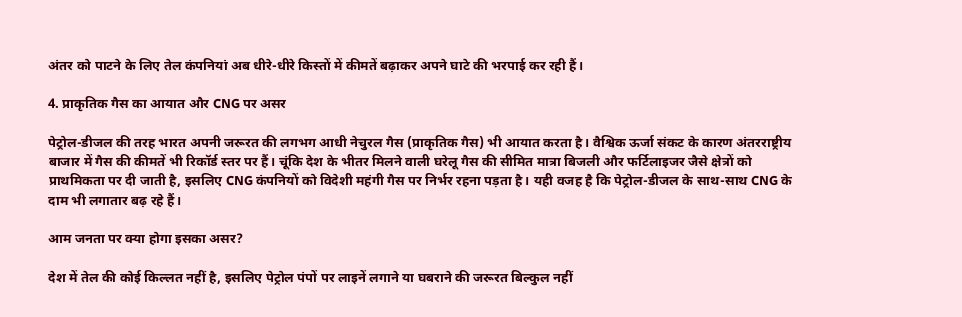अंतर को पाटने के लिए तेल कंपनियां अब धीरे-धीरे किस्तों में कीमतें बढ़ाकर अपने घाटे की भरपाई कर रही हैं।

4. प्राकृतिक गैस का आयात और CNG पर असर

पेट्रोल-डीजल की तरह भारत अपनी जरूरत की लगभग आधी नेचुरल गैस (प्राकृतिक गैस) भी आयात करता है। वैश्विक ऊर्जा संकट के कारण अंतरराष्ट्रीय बाजार में गैस की कीमतें भी रिकॉर्ड स्तर पर हैं। चूंकि देश के भीतर मिलने वाली घरेलू गैस की सीमित मात्रा बिजली और फर्टिलाइजर जैसे क्षेत्रों को प्राथमिकता पर दी जाती है, इसलिए CNG कंपनियों को विदेशी महंगी गैस पर निर्भर रहना पड़ता है। यही वजह है कि पेट्रोल-डीजल के साथ-साथ CNG के दाम भी लगातार बढ़ रहे हैं।

आम जनता पर क्या होगा इसका असर?

देश में तेल की कोई किल्लत नहीं है, इसलिए पेट्रोल पंपों पर लाइनें लगाने या घबराने की जरूरत बिल्कुल नहीं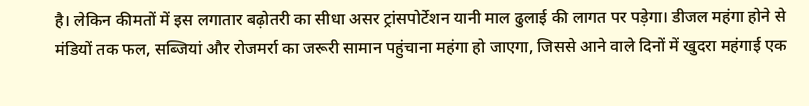है। लेकिन कीमतों में इस लगातार बढ़ोतरी का सीधा असर ट्रांसपोर्टेशन यानी माल ढुलाई की लागत पर पड़ेगा। डीजल महंगा होने से मंडियों तक फल, सब्जियां और रोजमर्रा का जरूरी सामान पहुंचाना महंगा हो जाएगा, जिससे आने वाले दिनों में खुदरा महंगाई एक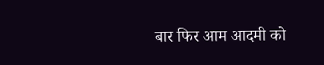बार फिर आम आदमी को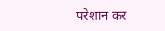परेशान कर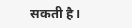सकती है।